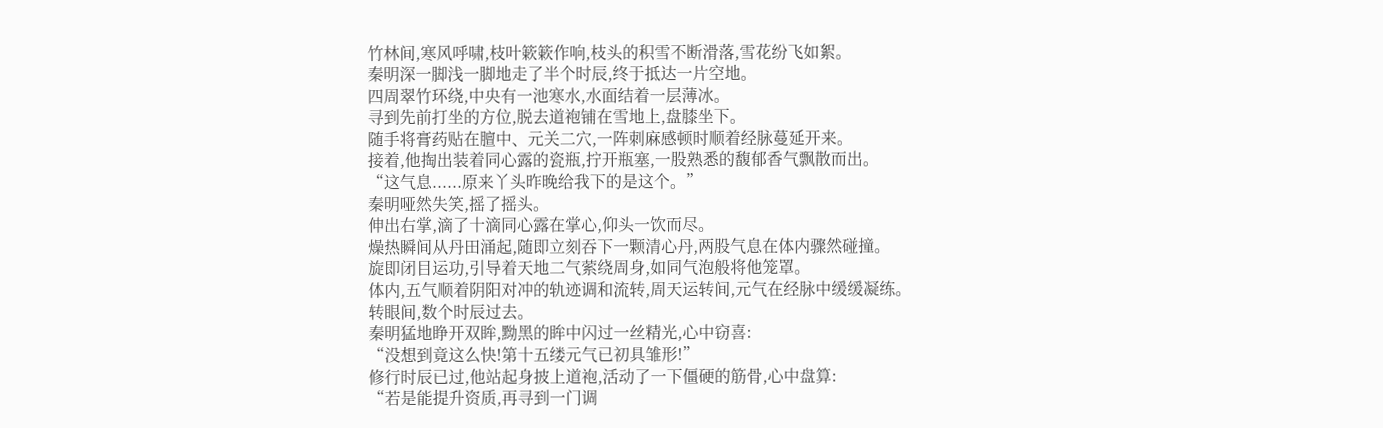竹林间,寒风呼啸,枝叶簌簌作响,枝头的积雪不断滑落,雪花纷飞如絮。
秦明深一脚浅一脚地走了半个时辰,终于抵达一片空地。
四周翠竹环绕,中央有一池寒水,水面结着一层薄冰。
寻到先前打坐的方位,脱去道袍铺在雪地上,盘膝坐下。
随手将膏药贴在膻中、元关二穴,一阵刺麻感顿时顺着经脉蔓延开来。
接着,他掏出装着同心露的瓷瓶,拧开瓶塞,一股熟悉的馥郁香气飘散而出。
“这气息......原来丫头昨晚给我下的是这个。”
秦明哑然失笑,摇了摇头。
伸出右掌,滴了十滴同心露在掌心,仰头一饮而尽。
燥热瞬间从丹田涌起,随即立刻吞下一颗清心丹,两股气息在体内骤然碰撞。
旋即闭目运功,引导着天地二气萦绕周身,如同气泡般将他笼罩。
体内,五气顺着阴阳对冲的轨迹调和流转,周天运转间,元气在经脉中缓缓凝练。
转眼间,数个时辰过去。
秦明猛地睁开双眸,黝黑的眸中闪过一丝精光,心中窃喜:
“没想到竟这么快!第十五缕元气已初具雏形!”
修行时辰已过,他站起身披上道袍,活动了一下僵硬的筋骨,心中盘算:
“若是能提升资质,再寻到一门调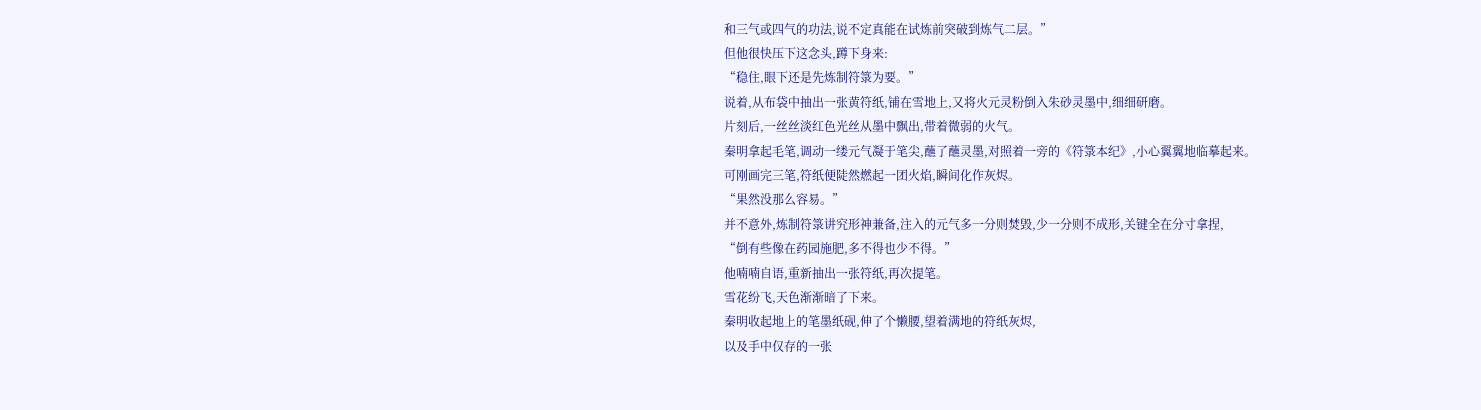和三气或四气的功法,说不定真能在试炼前突破到炼气二层。”
但他很快压下这念头,蹲下身来:
“稳住,眼下还是先炼制符箓为要。”
说着,从布袋中抽出一张黄符纸,铺在雪地上,又将火元灵粉倒入朱砂灵墨中,细细研磨。
片刻后,一丝丝淡红色光丝从墨中飘出,带着微弱的火气。
秦明拿起毛笔,调动一缕元气凝于笔尖,蘸了蘸灵墨,对照着一旁的《符箓本纪》,小心翼翼地临摹起来。
可刚画完三笔,符纸便陡然燃起一团火焰,瞬间化作灰烬。
“果然没那么容易。”
并不意外,炼制符箓讲究形神兼备,注入的元气多一分则焚毁,少一分则不成形,关键全在分寸拿捏,
“倒有些像在药园施肥,多不得也少不得。”
他喃喃自语,重新抽出一张符纸,再次提笔。
雪花纷飞,天色渐渐暗了下来。
秦明收起地上的笔墨纸砚,伸了个懒腰,望着满地的符纸灰烬,
以及手中仅存的一张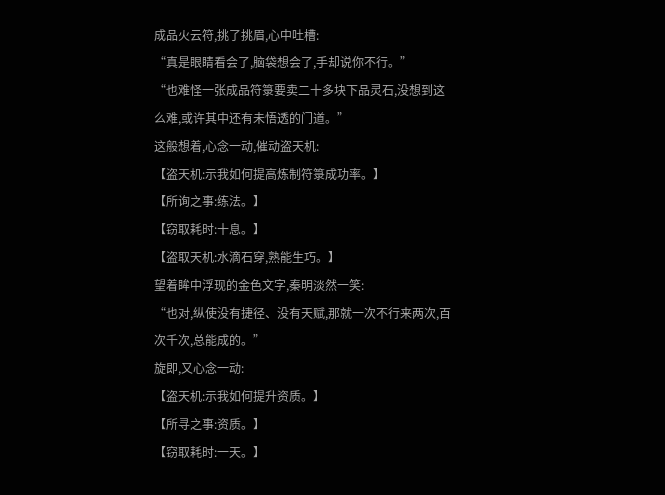成品火云符,挑了挑眉,心中吐槽:
“真是眼睛看会了,脑袋想会了,手却说你不行。”
“也难怪一张成品符箓要卖二十多块下品灵石,没想到这么难,或许其中还有未悟透的门道。”
这般想着,心念一动,催动盗天机:
【盗天机:示我如何提高炼制符箓成功率。】
【所询之事:练法。】
【窃取耗时:十息。】
【盗取天机:水滴石穿,熟能生巧。】
望着眸中浮现的金色文字,秦明淡然一笑:
“也对,纵使没有捷径、没有天赋,那就一次不行来两次,百次千次,总能成的。”
旋即,又心念一动:
【盗天机:示我如何提升资质。】
【所寻之事:资质。】
【窃取耗时:一天。】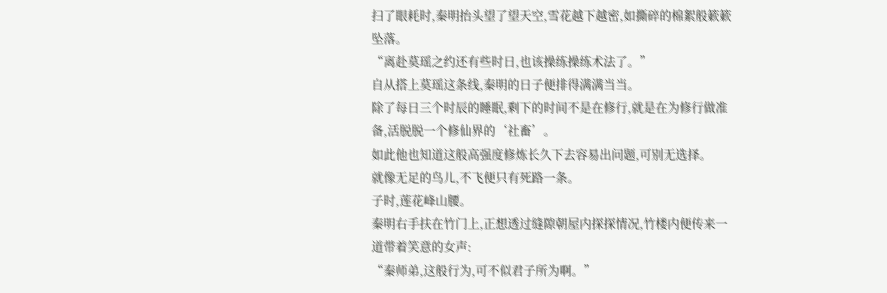扫了眼耗时,秦明抬头望了望天空,雪花越下越密,如撕碎的棉絮般簌簌坠落。
“离赴莫瑶之约还有些时日,也该操练操练术法了。”
自从搭上莫瑶这条线,秦明的日子便排得满满当当。
除了每日三个时辰的睡眠,剩下的时间不是在修行,就是在为修行做准备,活脱脱一个修仙界的‘社畜’。
如此他也知道这般高强度修炼长久下去容易出问题,可别无选择。
就像无足的鸟儿,不飞便只有死路一条。
子时,莲花峰山腰。
秦明右手扶在竹门上,正想透过缝隙朝屋内探探情况,竹楼内便传来一道带着笑意的女声:
“秦师弟,这般行为,可不似君子所为啊。”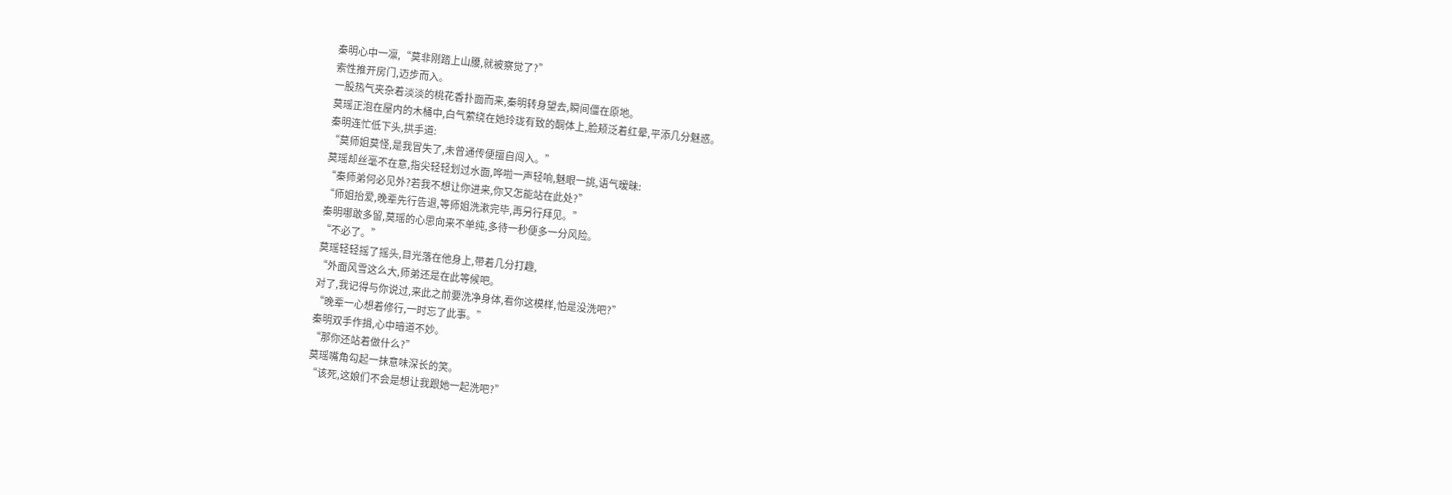秦明心中一凛,“莫非刚踏上山腰,就被察觉了?”
索性推开房门,迈步而入。
一股热气夹杂着淡淡的桃花香扑面而来,秦明转身望去,瞬间僵在原地。
莫瑶正泡在屋内的木桶中,白气萦绕在她玲珑有致的酮体上,脸颊泛着红晕,平添几分魅惑。
秦明连忙低下头,拱手道:
“莫师姐莫怪,是我冒失了,未曾通传便擅自闯入。”
莫瑶却丝毫不在意,指尖轻轻划过水面,哗啦一声轻响,魅眼一挑,语气暧昧:
“秦师弟何必见外?若我不想让你进来,你又怎能站在此处?”
“师姐抬爱,晚辈先行告退,等师姐洗漱完毕,再另行拜见。”
秦明哪敢多留,莫瑶的心思向来不单纯,多待一秒便多一分风险。
“不必了。”
莫瑶轻轻摇了摇头,目光落在他身上,带着几分打趣,
“外面风雪这么大,师弟还是在此等候吧。
对了,我记得与你说过,来此之前要洗净身体,看你这模样,怕是没洗吧?”
“晚辈一心想着修行,一时忘了此事。”
秦明双手作揖,心中暗道不妙。
“那你还站着做什么?”
莫瑶嘴角勾起一抹意味深长的笑。
“该死,这娘们不会是想让我跟她一起洗吧?”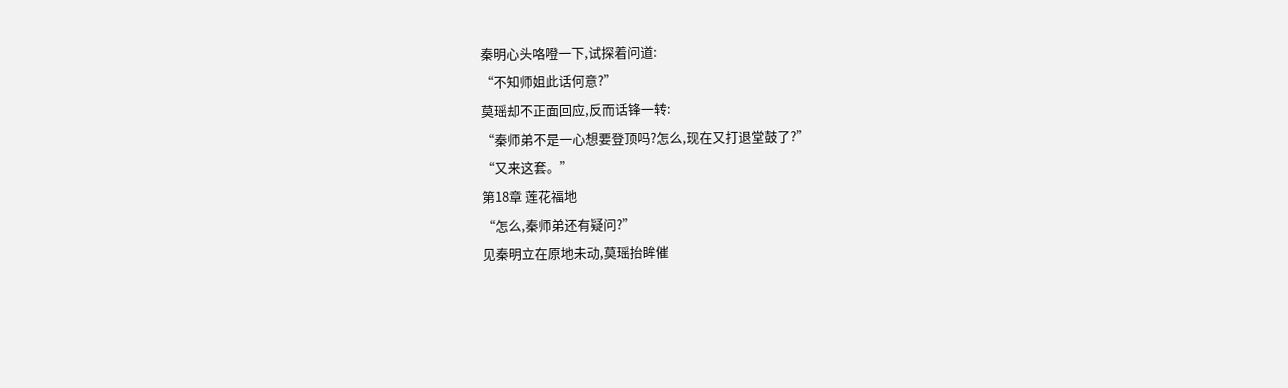秦明心头咯噔一下,试探着问道:
“不知师姐此话何意?”
莫瑶却不正面回应,反而话锋一转:
“秦师弟不是一心想要登顶吗?怎么,现在又打退堂鼓了?”
“又来这套。”
第18章 莲花福地
“怎么,秦师弟还有疑问?”
见秦明立在原地未动,莫瑶抬眸催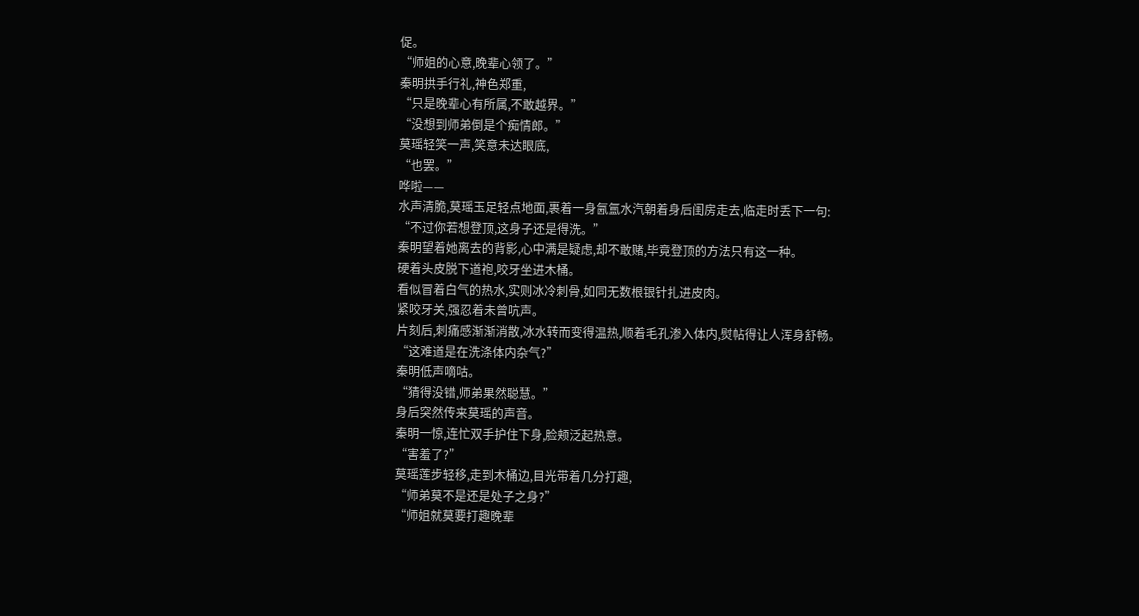促。
“师姐的心意,晚辈心领了。”
秦明拱手行礼,神色郑重,
“只是晚辈心有所属,不敢越界。”
“没想到师弟倒是个痴情郎。”
莫瑶轻笑一声,笑意未达眼底,
“也罢。”
哗啦——
水声清脆,莫瑶玉足轻点地面,裹着一身氤氲水汽朝着身后闺房走去,临走时丢下一句:
“不过你若想登顶,这身子还是得洗。”
秦明望着她离去的背影,心中满是疑虑,却不敢赌,毕竟登顶的方法只有这一种。
硬着头皮脱下道袍,咬牙坐进木桶。
看似冒着白气的热水,实则冰冷刺骨,如同无数根银针扎进皮肉。
紧咬牙关,强忍着未曾吭声。
片刻后,刺痛感渐渐消散,冰水转而变得温热,顺着毛孔渗入体内,熨帖得让人浑身舒畅。
“这难道是在洗涤体内杂气?”
秦明低声嘀咕。
“猜得没错,师弟果然聪慧。”
身后突然传来莫瑶的声音。
秦明一惊,连忙双手护住下身,脸颊泛起热意。
“害羞了?”
莫瑶莲步轻移,走到木桶边,目光带着几分打趣,
“师弟莫不是还是处子之身?”
“师姐就莫要打趣晚辈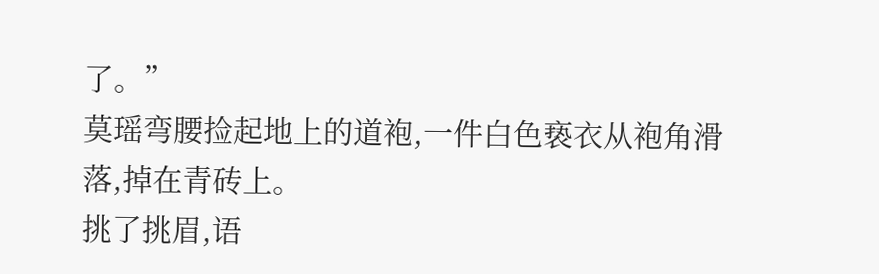了。”
莫瑶弯腰捡起地上的道袍,一件白色亵衣从袍角滑落,掉在青砖上。
挑了挑眉,语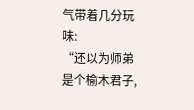气带着几分玩味:
“还以为师弟是个榆木君子,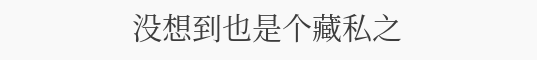没想到也是个藏私之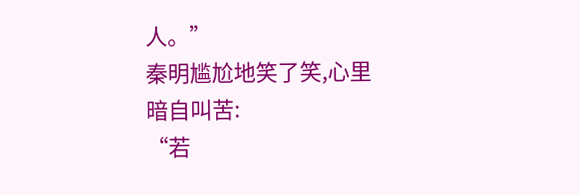人。”
秦明尴尬地笑了笑,心里暗自叫苦:
“若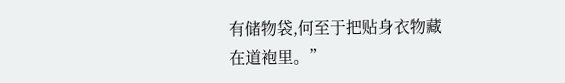有储物袋,何至于把贴身衣物藏在道袍里。”